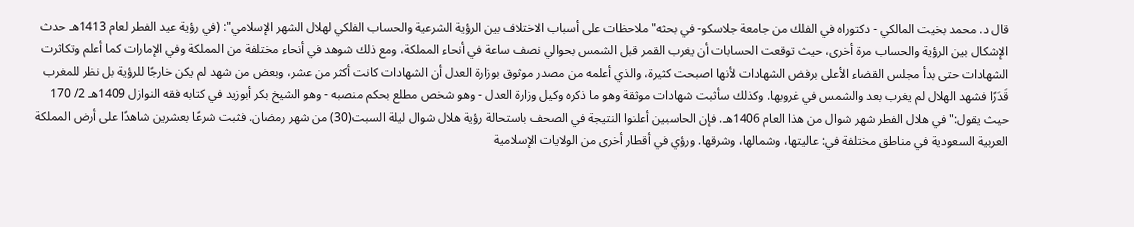قال د. محمد بخيت المالكي - دكتوراه في الفلك من جامعة جلاسكو- في بحثه"ملاحظات على أسباب الاختلاف بين الرؤية الشرعية والحساب الفلكي لهلال الشهر الإسلامي": (في رؤية عيد الفطر لعام 1413هـ حدث الإشكال بين الرؤية والحساب مرة أخرى، حيث توقعت الحسابات أن يغرب القمر قبل الشمس بحوالي نصف ساعة في أنحاء المملكة، ومع ذلك شوهد في أنحاء مختلفة من المملكة وفي الإمارات كما أعلم وتكاثرت الشهادات حتى بدأ مجلس القضاء الأعلى برفض الشهادات لأنها اصبحت كثيرة، والذي أعلمه من مصدر موثوق بوزارة العدل أن الشهادات كانت أكثر من عشر، وبعض من شهد لم يكن خارجًا للرؤية بل نظر للمغرب قَدَرًا فشهد الهلال لم يغرب بعد والشمس في غروبها. وكذلك سأثبت شهادات موثقة وهو ما ذكره وكيل وزارة العدل - وهو شخص مطلع بحكم منصبه - وهو الشيخ بكر أبوزيد في كتابه فقه النوازل 1409هـ 2/ 170 حيث يقول:"في هلال الفطر شهر شوال من هذا العام 1406هـ. فإن الحاسبين أعلنوا النتيجة في الصحف باستحالة رؤية هلال شوال ليلة السبت(30) من شهر رمضان. فثبت شرعًا بعشرين شاهدًا على أرض المملكة العربية السعودية في مناطق مختلفة في: عاليتها، وشمالها، وشرقها. ورؤي في أقطار أخرى من الولايات الإسلامية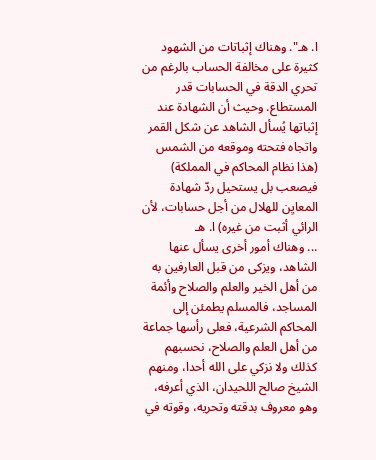ا. هـ". وهناك إثباتات من الشهود كثيرة على مخالفة الحساب بالرغم من تحري الدقة في الحسابات قدر المستطاع. وحيث أن الشهادة عند إثباتها يُسأل الشاهد عن شكل القمر واتجاه فتحته وموقعه من الشمس (هذا نظام المحاكم في المملكة) فيصعب بل يستحيل ردّ شهادة المعايِن للهلال من أجل حسابات، لأن الرائي أثبت من غيره) ا. هـ
... وهناك أمور أخرى يسأل عنها الشاهد، ويزكى من قبل العارفين به من أهل الخير والعلم والصلاح وأئمة المساجد، فالمسلم يطمئن إلى المحاكم الشرعية، فعلى رأسها جماعة من أهل العلم والصلاح، نحسبهم كذلك ولا نزكي على الله أحدا، ومنهم الشيخ صالح اللحيدان، الذي أعرفه، وهو معروف بدقته وتحريه، وقوته في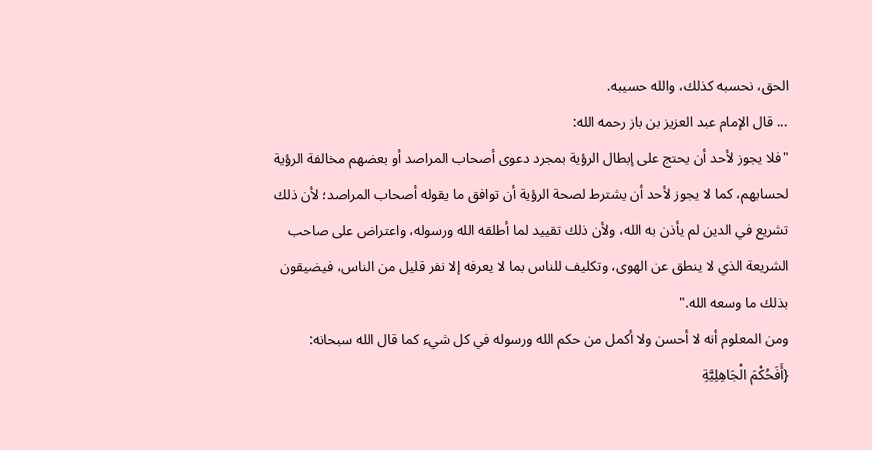الحق، نحسبه كذلك، والله حسيبه.
... قال الإمام عبد العزيز بن باز رحمه الله:
"فلا يجوز لأحد أن يحتج على إبطال الرؤية بمجرد دعوى أصحاب المراصد أو بعضهم مخالفة الرؤية لحسابهم، كما لا يجوز لأحد أن يشترط لصحة الرؤية أن توافق ما يقوله أصحاب المراصد؛ لأن ذلك تشريع في الدين لم يأذن به الله، ولأن ذلك تقييد لما أطلقه الله ورسوله، واعتراض على صاحب الشريعة الذي لا ينطق عن الهوى، وتكليف للناس بما لا يعرفه إلا نفر قليل من الناس، فيضيقون بذلك ما وسعه الله."
ومن المعلوم أنه لا أحسن ولا أكمل من حكم الله ورسوله في كل شيء كما قال الله سبحانه: {أَفَحُكْمَ الْجَاهِلِيَّةِ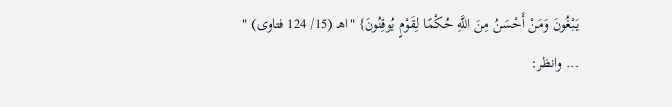يَبْغُونَ وَمَنْ أَحْسَنُ مِنَ اللَّهِ حُكْمًا لِقَوْمٍ يُوقِنُونَ} "اهـ (15/ 124 فتاوى) "
... وانظر: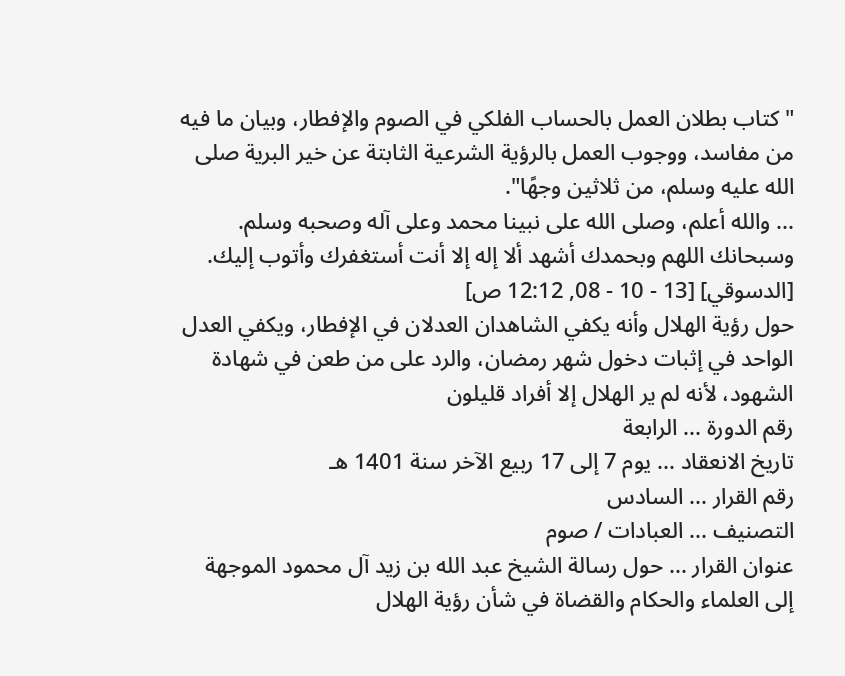"كتاب بطلان العمل بالحساب الفلكي في الصوم والإفطار، وبيان ما فيه من مفاسد، ووجوب العمل بالرؤية الشرعية الثابتة عن خير البرية صلى الله عليه وسلم، من ثلاثين وجهًا".
... والله أعلم، وصلى الله على نبينا محمد وعلى آله وصحبه وسلم.
وسبحانك اللهم وبحمدك أشهد ألا إله إلا أنت أستغفرك وأتوب إليك.
[الدسوقي] [13 - 10 - 08, 12:12 ص]
حول رؤية الهلال وأنه يكفي الشاهدان العدلان في الإفطار، ويكفي العدل الواحد في إثبات دخول شهر رمضان، والرد على من طعن في شهادة الشهود، لأنه لم ير الهلال إلا أفراد قليلون
رقم الدورة ... الرابعة
تاريخ الانعقاد ... يوم 7 إلى 17 ربيع الآخر سنة 1401 هـ
رقم القرار ... السادس
التصنيف ... العبادات / صوم
عنوان القرار ... حول رسالة الشيخ عبد الله بن زيد آل محمود الموجهة إلى العلماء والحكام والقضاة في شأن رؤية الهلال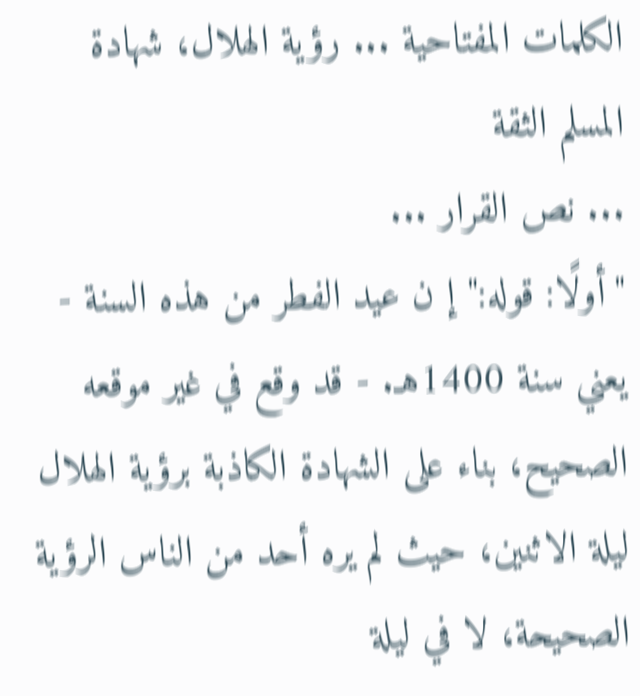الكلمات المفتاحية ... رؤية الهلال، شهادة المسلم الثقة
... نص القرار ...
"أولًا: قوله:"إ ن عيد الفطر من هذه السنة - يعني سنة 1400هـ. - قد وقع في غير موقعه الصحيح، بناء على الشهادة الكاذبة برؤية الهلال ليلة الاثنين، حيث لم يره أحد من الناس الرؤية الصحيحة، لا في ليلة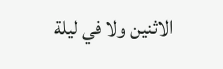الاثنين ولا في ليلة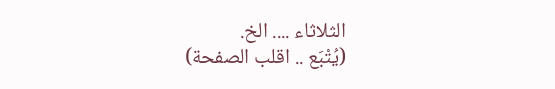الثلاثاء .... الخ.
(يُتْبَع .. اقلب الصفحة)